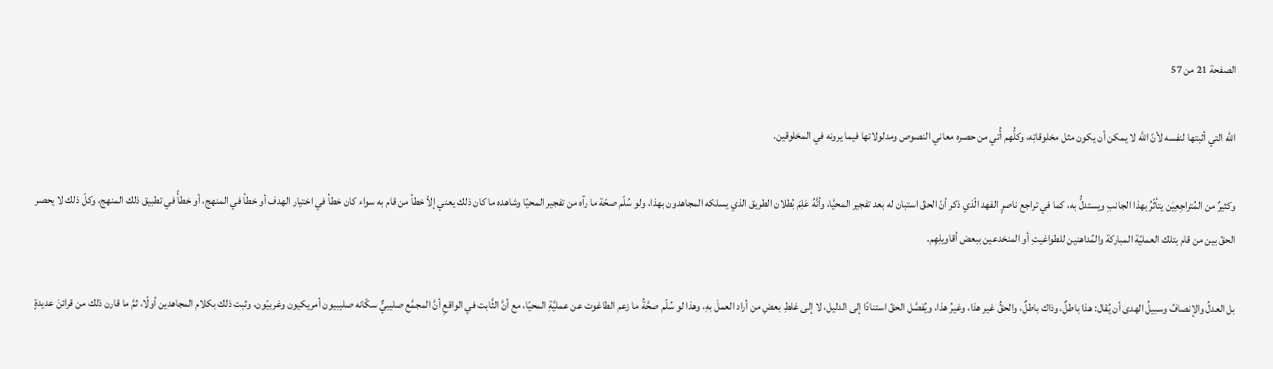الصفحة 21 من 57

الله التي أثبتها لنفسه لأنّ الله لا يمكن أن يكون مثل مخلوقاتِه، وكلُّهم أُتي من حصره معاني النصوص ومدلولاتها فيما يرونه في المخلوقين.

وكثيرٌ من المُتراجِعِيَن يتأثّرُ بهذا الجانبِ ويستدلُّ به، كما في تراجع ناصرٍ الفهد الّذي ذكر أنّ الحقّ استبان له بعد تفجير المحيَّا، وأنَّهُ عَلِمَ بُطلان الطريق الذي يسلكه المجاهدون بهذا، ولو سُلّم صحّة ما رآه من تفجير المحيّا وشاهده ما كان ذلك يعني إلاّ خطأ من قام به سواء كان خطأ في اختيار الهدف أو خطأ في المنهج، أو خطأً في تطبيق ذلك المنهج، وكلّ ذلك لا يحصر الحقّ بين من قام بتلك العمليّة المباركة والمُداهنين للطواغيتِ أو المنخدعين ببعض أقاويلِهِم.

بل العدلُ والإنصافُ وسبيلُ الهدى أن يُقال: هذا باطلٌ، وذاك باطلٌ، والحقُّ غير هذا، وغيرُ هذا، ويُفصَّل الحقّ استنادًا إلى الدليل، لا إلى غلطِ بعضِ من أراد العملَ بهِ، وهذا لو سُلّم صحَّةُ ما زعم الطاغوت عن عمليَّةِ المحيّا، مع أنَّ الثَّابت في الواقعِ أنَّ المجمَّع صليبيٌّ سكّانه صليبيون أمريكيون وغربيّون، وثبت ذلك بكلام المجاهدين أولًا، ثمَّ ما قارن ذلك من قرائنَ عديدةٍ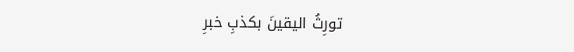تورِثُ اليقينَ بكذبِ خبرِ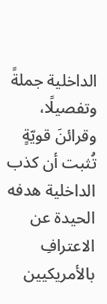الداخلية جملةً وتفصيلًا، وقرائنَ قويّةٍ تُثبت أن كذب الداخلية هدفه الحيدة عن الاعترافِ بالأمريكيين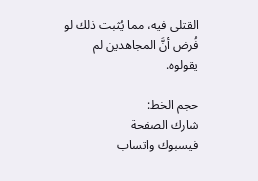القتلى فيه، مما يُثبت ذلك لو فُرض أنَّ المجاهدين لم يقولوه.

حجم الخط:
شارك الصفحة
فيسبوك واتساب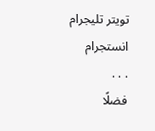تويتر تليجرام انستجرام
. . .
فضلًا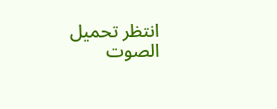انتظر تحميل الصوت